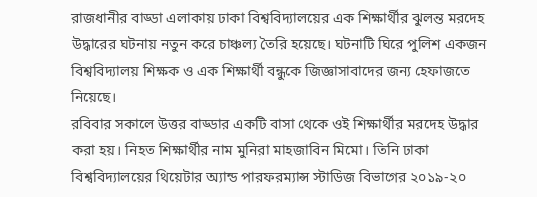রাজধানীর বাড্ডা এলাকায় ঢাকা বিশ্ববিদ্যালয়ের এক শিক্ষার্থীর ঝুলন্ত মরদেহ উদ্ধারের ঘটনায় নতুন করে চাঞ্চল্য তৈরি হয়েছে। ঘটনাটি ঘিরে পুলিশ একজন বিশ্ববিদ্যালয় শিক্ষক ও এক শিক্ষার্থী বন্ধুকে জিজ্ঞাসাবাদের জন্য হেফাজতে নিয়েছে।
রবিবার সকালে উত্তর বাড্ডার একটি বাসা থেকে ওই শিক্ষার্থীর মরদেহ উদ্ধার করা হয়। নিহত শিক্ষার্থীর নাম মুনিরা মাহজাবিন মিমো। তিনি ঢাকা বিশ্ববিদ্যালয়ের থিয়েটার অ্যান্ড পারফরম্যান্স স্টাডিজ বিভাগের ২০১৯-২০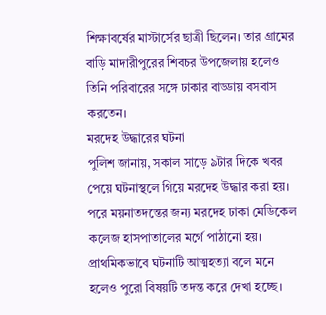শিক্ষাবর্ষের মাস্টার্সের ছাত্রী ছিলেন। তার গ্রামের বাড়ি মাদারীপুরের শিবচর উপজেলায় হলেও তিনি পরিবারের সঙ্গে ঢাকার বাড্ডায় বসবাস করতেন।
মরদেহ উদ্ধারের ঘটনা
পুলিশ জানায়, সকাল সাড়ে ৯টার দিকে খবর পেয়ে ঘটনাস্থলে গিয়ে মরদেহ উদ্ধার করা হয়। পরে ময়নাতদন্তের জন্য মরদেহ ঢাকা মেডিকেল কলেজ হাসপাতালের মর্গে পাঠানো হয়। প্রাথমিকভাবে ঘটনাটি আত্মহত্যা বলে মনে হলেও পুরো বিষয়টি তদন্ত করে দেখা হচ্ছে।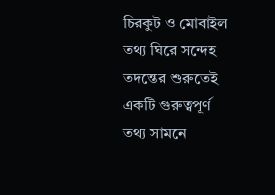চিরকুট ও মোবাইল তথ্য ঘিরে সন্দেহ
তদন্তের শুরুতেই একটি গুরুত্বপূর্ণ তথ্য সামনে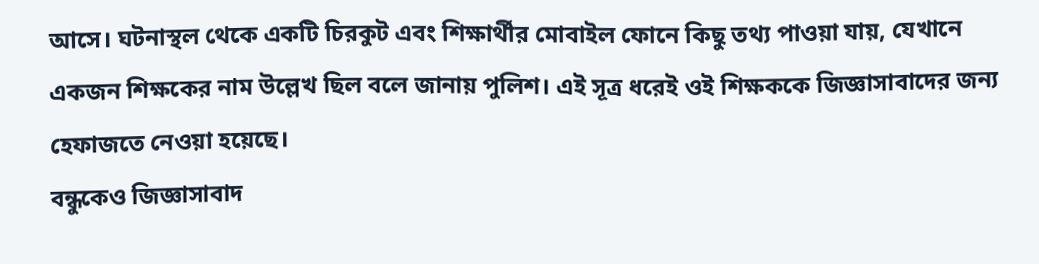আসে। ঘটনাস্থল থেকে একটি চিরকুট এবং শিক্ষার্থীর মোবাইল ফোনে কিছু তথ্য পাওয়া যায়, যেখানে একজন শিক্ষকের নাম উল্লেখ ছিল বলে জানায় পুলিশ। এই সূত্র ধরেই ওই শিক্ষককে জিজ্ঞাসাবাদের জন্য হেফাজতে নেওয়া হয়েছে।
বন্ধুকেও জিজ্ঞাসাবাদ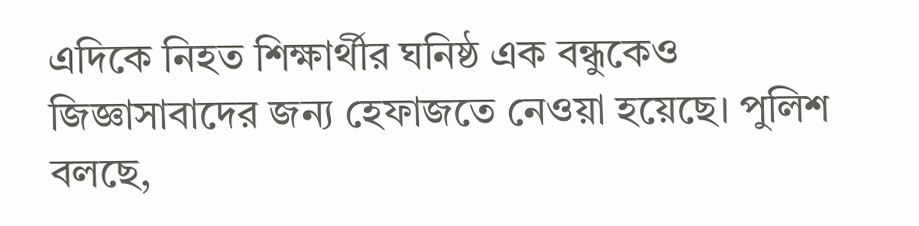এদিকে নিহত শিক্ষার্থীর ঘনিষ্ঠ এক বন্ধুকেও জিজ্ঞাসাবাদের জন্য হেফাজতে নেওয়া হয়েছে। পুলিশ বলছে,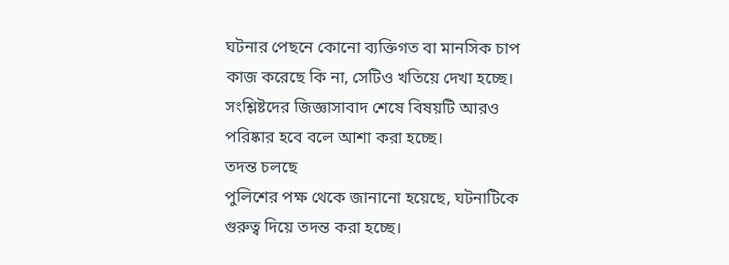ঘটনার পেছনে কোনো ব্যক্তিগত বা মানসিক চাপ কাজ করেছে কি না, সেটিও খতিয়ে দেখা হচ্ছে। সংশ্লিষ্টদের জিজ্ঞাসাবাদ শেষে বিষয়টি আরও পরিষ্কার হবে বলে আশা করা হচ্ছে।
তদন্ত চলছে
পুলিশের পক্ষ থেকে জানানো হয়েছে, ঘটনাটিকে গুরুত্ব দিয়ে তদন্ত করা হচ্ছে।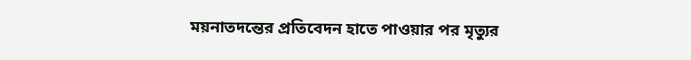ময়নাতদন্তের প্রতিবেদন হাতে পাওয়ার পর মৃত্যুর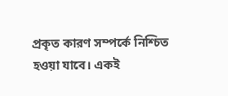প্রকৃত কারণ সম্পর্কে নিশ্চিত হওয়া যাবে। একই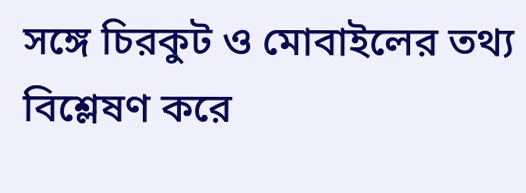সঙ্গে চিরকুট ও মোবাইলের তথ্য বিশ্লেষণ করে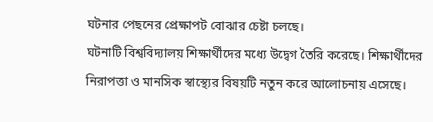ঘটনার পেছনের প্রেক্ষাপট বোঝার চেষ্টা চলছে।
ঘটনাটি বিশ্ববিদ্যালয় শিক্ষার্থীদের মধ্যে উদ্বেগ তৈরি করেছে। শিক্ষার্থীদের নিরাপত্তা ও মানসিক স্বাস্থ্যের বিষয়টি নতুন করে আলোচনায় এসেছে।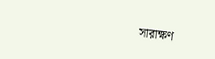সারাক্ষণ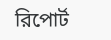রিপোর্ট